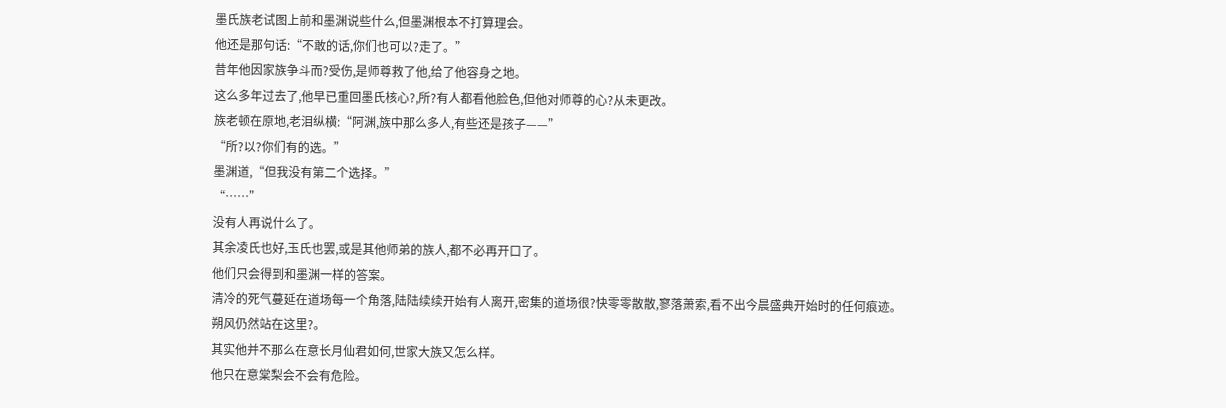墨氏族老试图上前和墨渊说些什么,但墨渊根本不打算理会。
他还是那句话:“不敢的话,你们也可以?走了。”
昔年他因家族争斗而?受伤,是师尊救了他,给了他容身之地。
这么多年过去了,他早已重回墨氏核心?,所?有人都看他脸色,但他对师尊的心?从未更改。
族老顿在原地,老泪纵横:“阿渊,族中那么多人,有些还是孩子——”
“所?以?你们有的选。”
墨渊道,“但我没有第二个选择。”
“……”
没有人再说什么了。
其余凌氏也好,玉氏也罢,或是其他师弟的族人,都不必再开口了。
他们只会得到和墨渊一样的答案。
清冷的死气蔓延在道场每一个角落,陆陆续续开始有人离开,密集的道场很?快零零散散,寥落萧索,看不出今晨盛典开始时的任何痕迹。
朔风仍然站在这里?。
其实他并不那么在意长月仙君如何,世家大族又怎么样。
他只在意棠梨会不会有危险。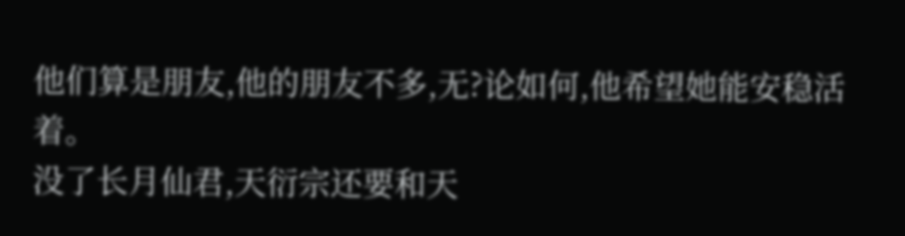他们算是朋友,他的朋友不多,无?论如何,他希望她能安稳活着。
没了长月仙君,天衍宗还要和天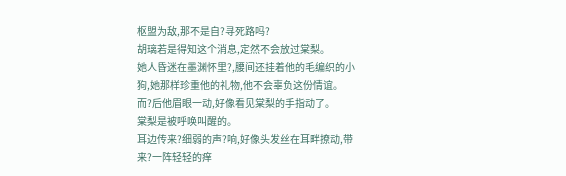枢盟为敌,那不是自?寻死路吗?
胡璃若是得知这个消息,定然不会放过棠梨。
她人昏迷在墨渊怀里?,腰间还挂着他的毛编织的小狗,她那样珍重他的礼物,他不会辜负这份情谊。
而?后他眉眼一动,好像看见棠梨的手指动了。
棠梨是被呼唤叫醒的。
耳边传来?细弱的声?响,好像头发丝在耳畔撩动,带来?一阵轻轻的痒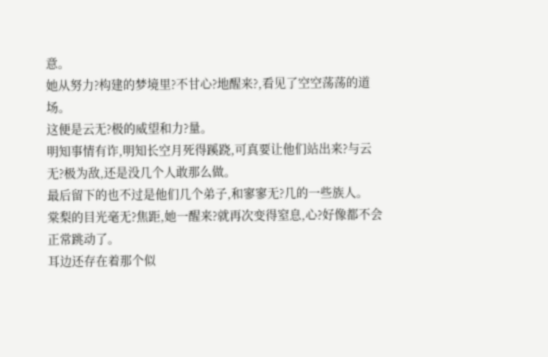意。
她从努力?构建的梦境里?不甘心?地醒来?,看见了空空荡荡的道场。
这便是云无?极的威望和力?量。
明知事情有诈,明知长空月死得蹊跷,可真要让他们站出来?与云无?极为敌,还是没几个人敢那么做。
最后留下的也不过是他们几个弟子,和寥寥无?几的一些族人。
棠梨的目光毫无?焦距,她一醒来?就再次变得窒息,心?好像都不会正常跳动了。
耳边还存在着那个似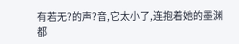有若无?的声?音,它太小了,连抱着她的墨渊都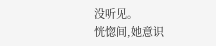没听见。
恍惚间,她意识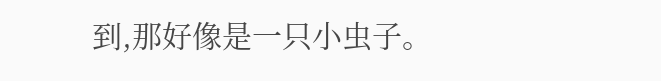到,那好像是一只小虫子。